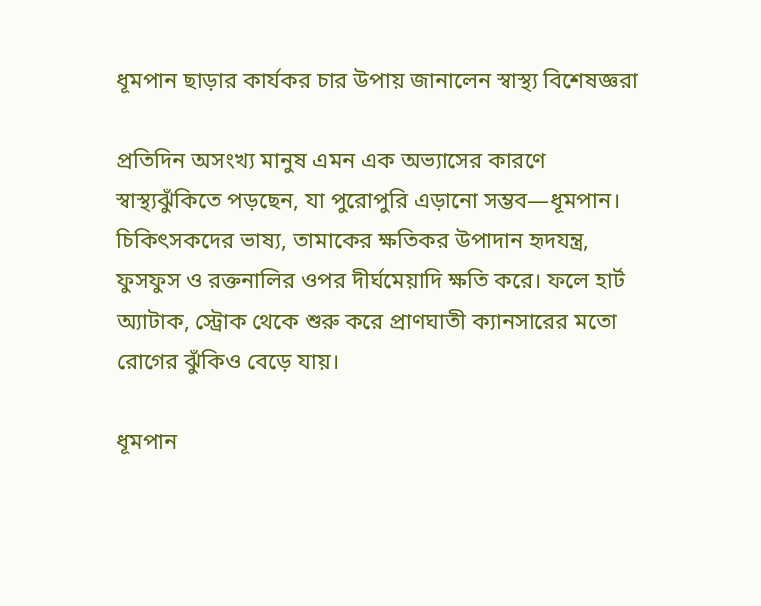ধূমপান ছাড়ার কার্যকর চার উপায় জানালেন স্বাস্থ্য বিশেষজ্ঞরা

প্রতিদিন অসংখ্য মানুষ এমন এক অভ্যাসের কারণে স্বাস্থ্যঝুঁকিতে পড়ছেন, যা পুরোপুরি এড়ানো সম্ভব—ধূমপান। চিকিৎসকদের ভাষ্য, তামাকের ক্ষতিকর উপাদান হৃদযন্ত্র, ফুসফুস ও রক্তনালির ওপর দীর্ঘমেয়াদি ক্ষতি করে। ফলে হার্ট অ্যাটাক, স্ট্রোক থেকে শুরু করে প্রাণঘাতী ক্যানসারের মতো রোগের ঝুঁকিও বেড়ে যায়।

ধূমপান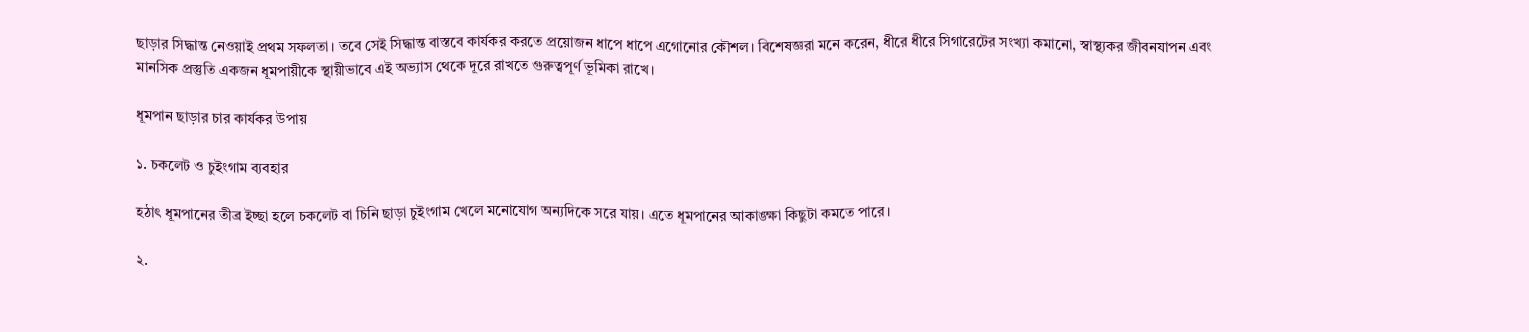ছাড়ার সিদ্ধান্ত নেওয়াই প্রথম সফলতা। তবে সেই সিদ্ধান্ত বাস্তবে কার্যকর করতে প্রয়োজন ধাপে ধাপে এগোনোর কৌশল। বিশেষজ্ঞরা মনে করেন, ধীরে ধীরে সিগারেটের সংখ্যা কমানো, স্বাস্থ্যকর জীবনযাপন এবং মানসিক প্রস্তুতি একজন ধূমপায়ীকে স্থায়ীভাবে এই অভ্যাস থেকে দূরে রাখতে গুরুত্বপূর্ণ ভূমিকা রাখে।

ধূমপান ছাড়ার চার কার্যকর উপায়

১. চকলেট ও চুইংগাম ব্যবহার

হঠাৎ ধূমপানের তীব্র ইচ্ছা হলে চকলেট বা চিনি ছাড়া চুইংগাম খেলে মনোযোগ অন্যদিকে সরে যায়। এতে ধূমপানের আকাঙ্ক্ষা কিছুটা কমতে পারে।

২.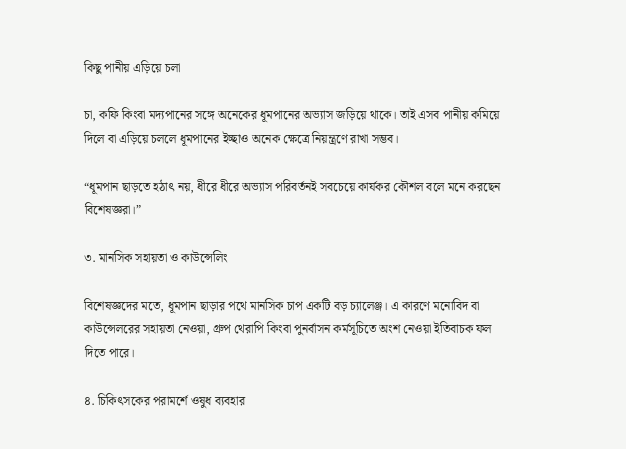কিছু পানীয় এড়িয়ে চলা

চা, কফি কিংবা মদ্যপানের সঙ্গে অনেকের ধূমপানের অভ্যাস জড়িয়ে থাকে। তাই এসব পানীয় কমিয়ে দিলে বা এড়িয়ে চললে ধূমপানের ইচ্ছাও অনেক ক্ষেত্রে নিয়ন্ত্রণে রাখা সম্ভব।

“ধূমপান ছাড়তে হঠাৎ নয়, ধীরে ধীরে অভ্যাস পরিবর্তনই সবচেয়ে কার্যকর কৌশল বলে মনে করছেন বিশেষজ্ঞরা।”

৩. মানসিক সহায়তা ও কাউন্সেলিং

বিশেষজ্ঞদের মতে, ধূমপান ছাড়ার পথে মানসিক চাপ একটি বড় চ্যালেঞ্জ। এ কারণে মনোবিদ বা কাউন্সেলরের সহায়তা নেওয়া, গ্রুপ থেরাপি কিংবা পুনর্বাসন কর্মসূচিতে অংশ নেওয়া ইতিবাচক ফল দিতে পারে।

৪. চিকিৎসকের পরামর্শে ওষুধ ব্যবহার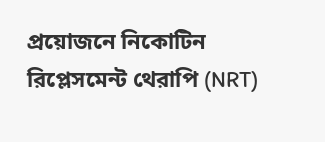প্রয়োজনে নিকোটিন রিপ্লেসমেন্ট থেরাপি (NRT)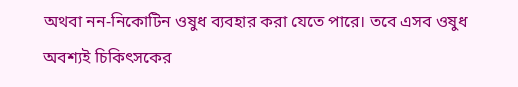অথবা নন-নিকোটিন ওষুধ ব্যবহার করা যেতে পারে। তবে এসব ওষুধ অবশ্যই চিকিৎসকের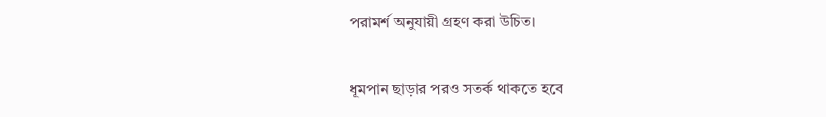পরামর্শ অনুযায়ী গ্রহণ করা উচিত।

ধূমপান ছাড়ার পরও সতর্ক থাকতে হবে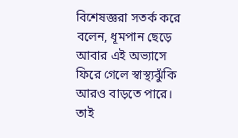বিশেষজ্ঞরা সতর্ক করে বলেন, ধূমপান ছেড়ে আবার এই অভ্যাসে ফিরে গেলে স্বাস্থ্যঝুঁকি আরও বাড়তে পারে। তাই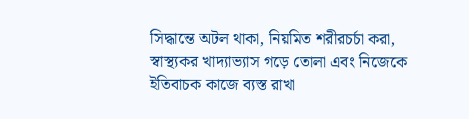সিদ্ধান্তে অটল থাকা, নিয়মিত শরীরচর্চা করা, স্বাস্থ্যকর খাদ্যাভ্যাস গড়ে তোলা এবং নিজেকে ইতিবাচক কাজে ব্যস্ত রাখা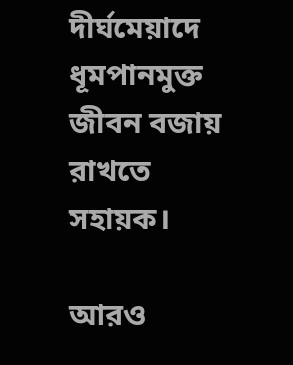দীর্ঘমেয়াদে ধূমপানমুক্ত জীবন বজায় রাখতে সহায়ক।

আরও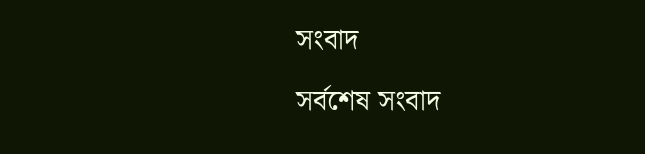সংবাদ

সর্বশেষ সংবাদ